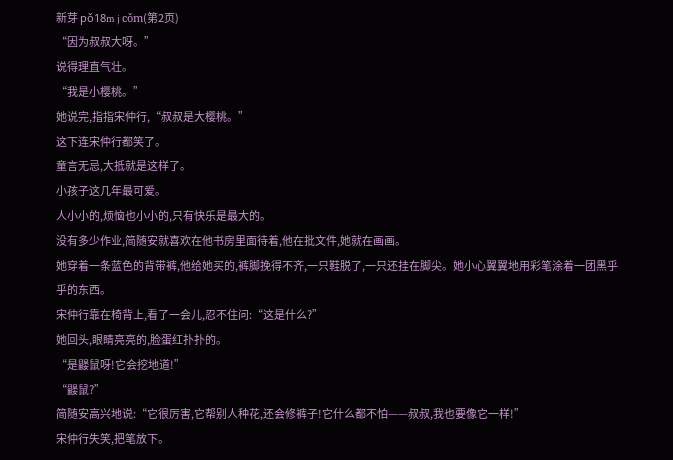新芽 рǒ18m j cǒm(第2页)
“因为叔叔大呀。”
说得理直气壮。
“我是小樱桃。”
她说完,指指宋仲行,“叔叔是大樱桃。”
这下连宋仲行都笑了。
童言无忌,大抵就是这样了。
小孩子这几年最可爱。
人小小的,烦恼也小小的,只有快乐是最大的。
没有多少作业,简随安就喜欢在他书房里面待着,他在批文件,她就在画画。
她穿着一条蓝色的背带裤,他给她买的,裤脚挽得不齐,一只鞋脱了,一只还挂在脚尖。她小心翼翼地用彩笔涂着一团黑乎乎的东西。
宋仲行靠在椅背上,看了一会儿,忍不住问:“这是什么?”
她回头,眼睛亮亮的,脸蛋红扑扑的。
“是鼹鼠呀!它会挖地道!”
“鼹鼠?”
简随安高兴地说:“它很厉害,它帮别人种花,还会修裤子!它什么都不怕——叔叔,我也要像它一样!”
宋仲行失笑,把笔放下。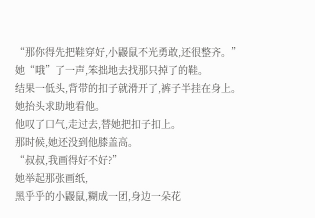“那你得先把鞋穿好,小鼹鼠不光勇敢,还很整齐。”
她“哦”了一声,笨拙地去找那只掉了的鞋。
结果一低头,背带的扣子就滑开了,裤子半挂在身上。
她抬头求助地看他。
他叹了口气,走过去,替她把扣子扣上。
那时候,她还没到他膝盖高。
“叔叔,我画得好不好?”
她举起那张画纸,
黑乎乎的小鼹鼠,糊成一团,身边一朵花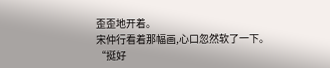歪歪地开着。
宋仲行看着那幅画,心口忽然软了一下。
“挺好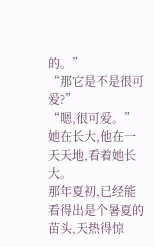的。”
“那它是不是很可爱?”
“嗯,很可爱。”
她在长大,他在一天天地,看着她长大。
那年夏初,已经能看得出是个暑夏的苗头,天热得惊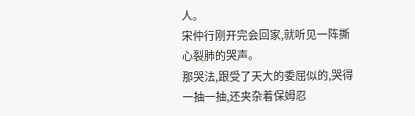人。
宋仲行刚开完会回家,就听见一阵撕心裂肺的哭声。
那哭法,跟受了天大的委屈似的,哭得一抽一抽,还夹杂着保姆忍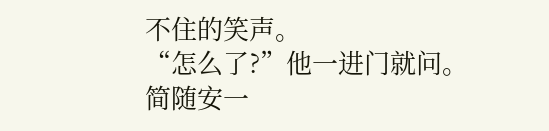不住的笑声。
“怎么了?”他一进门就问。
简随安一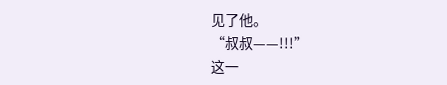见了他。
“叔叔——!!!”
这一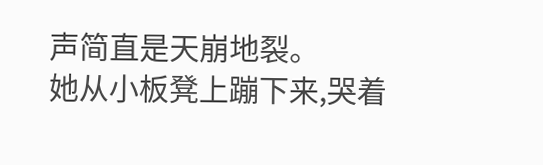声简直是天崩地裂。
她从小板凳上蹦下来,哭着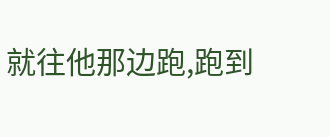就往他那边跑,跑到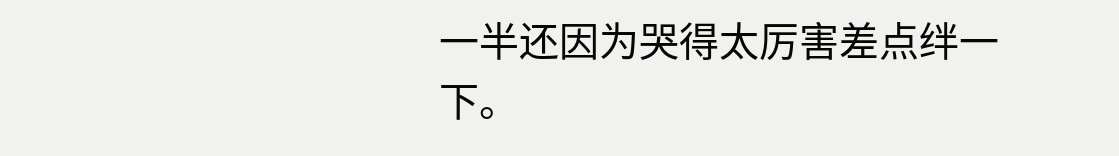一半还因为哭得太厉害差点绊一下。